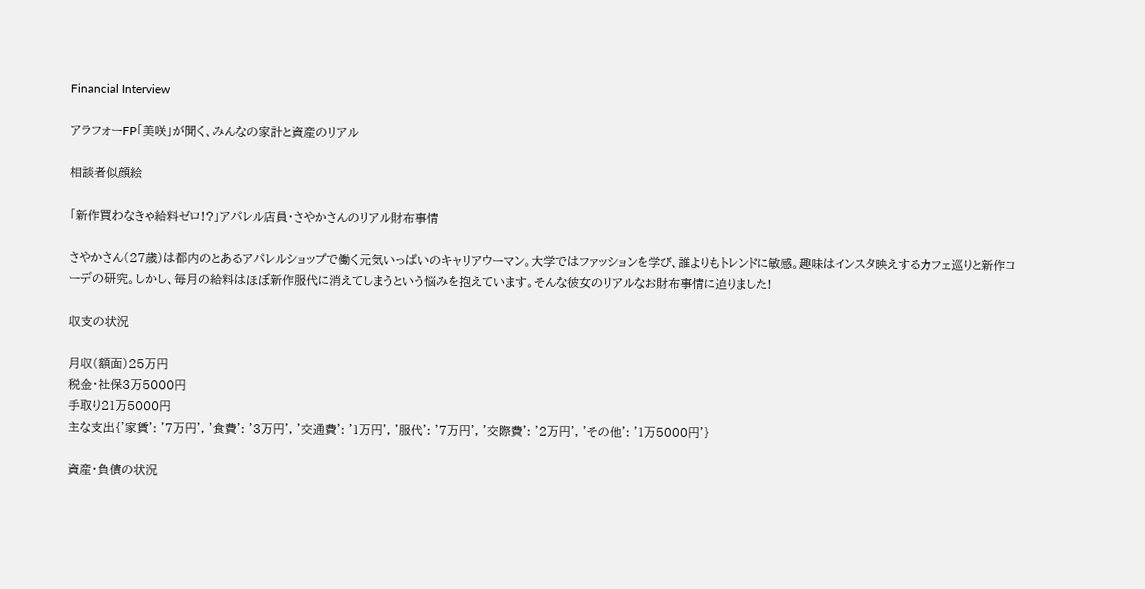Financial Interview

アラフォーFP「美咲」が聞く、みんなの家計と資産のリアル

相談者似顔絵

「新作買わなきゃ給料ゼロ!?」アパレル店員・さやかさんのリアル財布事情

さやかさん(27歳)は都内のとあるアパレルショップで働く元気いっぱいのキャリアウーマン。大学ではファッションを学び、誰よりもトレンドに敏感。趣味はインスタ映えするカフェ巡りと新作コーデの研究。しかし、毎月の給料はほぼ新作服代に消えてしまうという悩みを抱えています。そんな彼女のリアルなお財布事情に迫りました!

収支の状況

月収(額面)25万円
税金・社保3万5000円
手取り21万5000円
主な支出{'家賃': '7万円', '食費': '3万円', '交通費': '1万円', '服代': '7万円', '交際費': '2万円', 'その他': '1万5000円'}

資産・負債の状況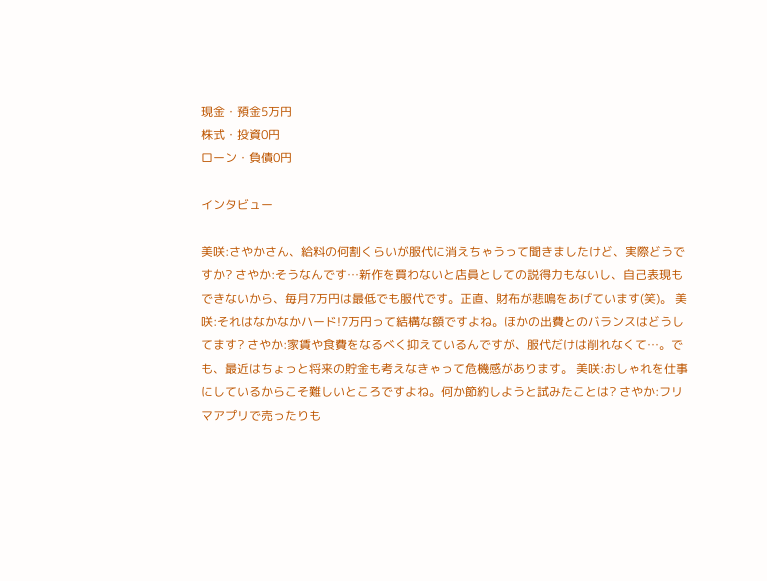現金・預金5万円
株式・投資0円
ローン・負債0円

インタビュー

美咲:さやかさん、給料の何割くらいが服代に消えちゃうって聞きましたけど、実際どうですか? さやか:そうなんです…新作を買わないと店員としての説得力もないし、自己表現もできないから、毎月7万円は最低でも服代です。正直、財布が悲鳴をあげています(笑)。 美咲:それはなかなかハード!7万円って結構な額ですよね。ほかの出費とのバランスはどうしてます? さやか:家賃や食費をなるべく抑えているんですが、服代だけは削れなくて…。でも、最近はちょっと将来の貯金も考えなきゃって危機感があります。 美咲:おしゃれを仕事にしているからこそ難しいところですよね。何か節約しようと試みたことは? さやか:フリマアプリで売ったりも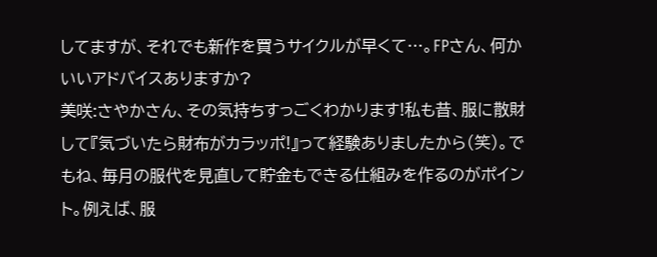してますが、それでも新作を買うサイクルが早くて…。FPさん、何かいいアドバイスありますか?
美咲:さやかさん、その気持ちすっごくわかります!私も昔、服に散財して『気づいたら財布がカラッポ!』って経験ありましたから(笑)。でもね、毎月の服代を見直して貯金もできる仕組みを作るのがポイント。例えば、服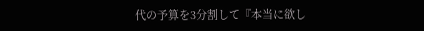代の予算を3分割して『本当に欲し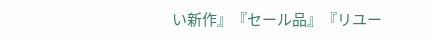い新作』『セール品』『リユー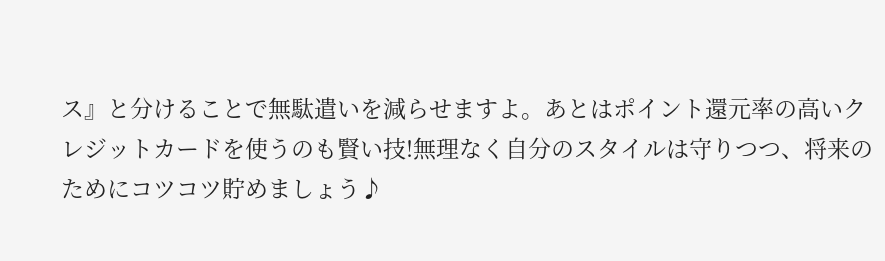ス』と分けることで無駄遣いを減らせますよ。あとはポイント還元率の高いクレジットカードを使うのも賢い技!無理なく自分のスタイルは守りつつ、将来のためにコツコツ貯めましょう♪